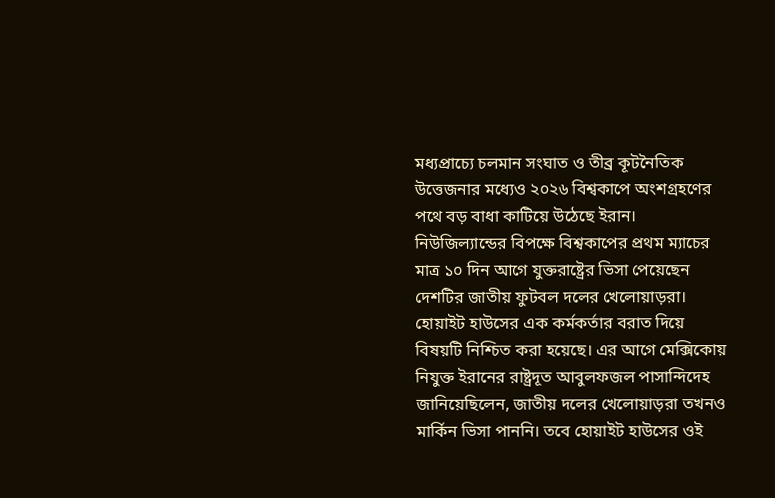মধ্যপ্রাচ্যে চলমান সংঘাত ও তীব্র কূটনৈতিক উত্তেজনার মধ্যেও ২০২৬ বিশ্বকাপে অংশগ্রহণের পথে বড় বাধা কাটিয়ে উঠেছে ইরান। নিউজিল্যান্ডের বিপক্ষে বিশ্বকাপের প্রথম ম্যাচের মাত্র ১০ দিন আগে যুক্তরাষ্ট্রের ভিসা পেয়েছেন দেশটির জাতীয় ফুটবল দলের খেলোয়াড়রা।
হোয়াইট হাউসের এক কর্মকর্তার বরাত দিয়ে বিষয়টি নিশ্চিত করা হয়েছে। এর আগে মেক্সিকোয় নিযুক্ত ইরানের রাষ্ট্রদূত আবুলফজল পাসান্দিদেহ জানিয়েছিলেন, জাতীয় দলের খেলোয়াড়রা তখনও মার্কিন ভিসা পাননি। তবে হোয়াইট হাউসের ওই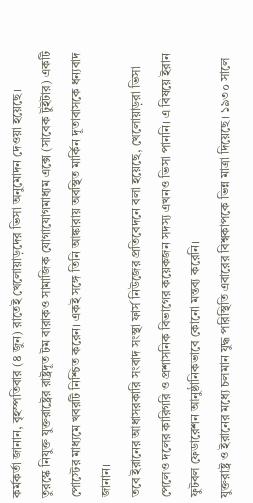কর্মকর্তা জানান, বৃহস্পতিবার (৪ জুন) রাতেই খেলোয়াড়দের ভিসা অনুমোদন দেওয়া হয়েছে।
তুরস্কে নিযুক্ত যুক্তরাষ্ট্রের রাষ্ট্রদূত টম বারাকও সামাজিক যোগাযোগমাধ্যম এক্সে (সাবেক টুইটার) একটি পোস্টের মাধ্যমে খবরটি নিশ্চিত করেন। একই সঙ্গে তিনি আঙ্কারায় অবস্থিত মার্কিন দূতাবাসকে ধন্যবাদ জানান।
তবে ইরানের আধাসরকারি সংবাদ সংস্থা ফার্স নিউজের প্রতিবেদনে বলা হয়েছে, খেলোয়াড়রা ভিসা পেলেও দলের কারিগরি ও প্রশাসনিক বিভাগের কয়েকজন সদস্য এখনও ভিসা পাননি। এ বিষয়ে ইরান ফুটবল ফেডারেশন আনুষ্ঠানিকভাবে কোনো মন্তব্য করেনি।
যুক্তরাষ্ট্র ও ইরানের মধ্যে চলমান যুদ্ধ পরিস্থিতি এবারের বিশ্বকাপকে ভিন্ন মাত্রা দিয়েছে। ১৯৩০ সালে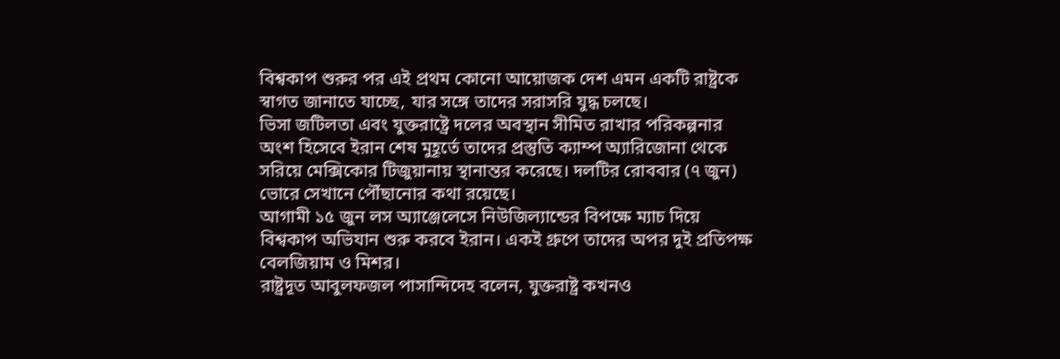বিশ্বকাপ শুরুর পর এই প্রথম কোনো আয়োজক দেশ এমন একটি রাষ্ট্রকে স্বাগত জানাতে যাচ্ছে, যার সঙ্গে তাদের সরাসরি যুদ্ধ চলছে।
ভিসা জটিলতা এবং যুক্তরাষ্ট্রে দলের অবস্থান সীমিত রাখার পরিকল্পনার অংশ হিসেবে ইরান শেষ মুহূর্তে তাদের প্রস্তুতি ক্যাম্প অ্যারিজোনা থেকে সরিয়ে মেক্সিকোর টিজুয়ানায় স্থানান্তর করেছে। দলটির রোববার (৭ জুন) ভোরে সেখানে পৌঁছানোর কথা রয়েছে।
আগামী ১৫ জুন লস অ্যাঞ্জেলেসে নিউজিল্যান্ডের বিপক্ষে ম্যাচ দিয়ে বিশ্বকাপ অভিযান শুরু করবে ইরান। একই গ্রুপে তাদের অপর দুই প্রতিপক্ষ বেলজিয়াম ও মিশর।
রাষ্ট্রদূত আবুলফজল পাসান্দিদেহ বলেন, যুক্তরাষ্ট্র কখনও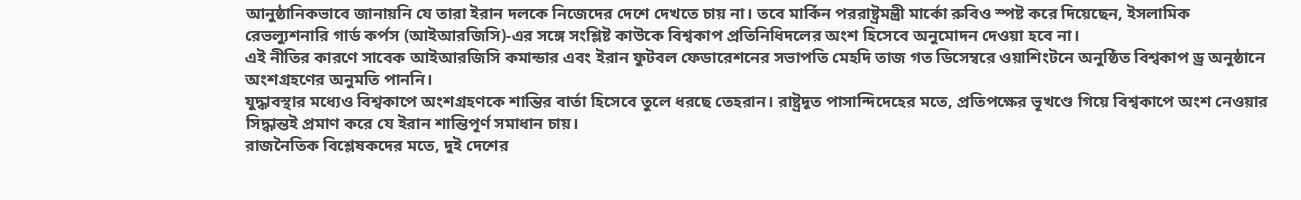আনুষ্ঠানিকভাবে জানায়নি যে তারা ইরান দলকে নিজেদের দেশে দেখতে চায় না। তবে মার্কিন পররাষ্ট্রমন্ত্রী মার্কো রুবিও স্পষ্ট করে দিয়েছেন, ইসলামিক রেভল্যুশনারি গার্ড কর্পস (আইআরজিসি)-এর সঙ্গে সংশ্লিষ্ট কাউকে বিশ্বকাপ প্রতিনিধিদলের অংশ হিসেবে অনুমোদন দেওয়া হবে না।
এই নীতির কারণে সাবেক আইআরজিসি কমান্ডার এবং ইরান ফুটবল ফেডারেশনের সভাপতি মেহদি তাজ গত ডিসেম্বরে ওয়াশিংটনে অনুষ্ঠিত বিশ্বকাপ ড্র অনুষ্ঠানে অংশগ্রহণের অনুমতি পাননি।
যুদ্ধাবস্থার মধ্যেও বিশ্বকাপে অংশগ্রহণকে শান্তির বার্তা হিসেবে তুলে ধরছে তেহরান। রাষ্ট্রদূত পাসান্দিদেহের মতে, প্রতিপক্ষের ভূখণ্ডে গিয়ে বিশ্বকাপে অংশ নেওয়ার সিদ্ধান্তই প্রমাণ করে যে ইরান শান্তিপূর্ণ সমাধান চায়।
রাজনৈতিক বিশ্লেষকদের মতে, দুই দেশের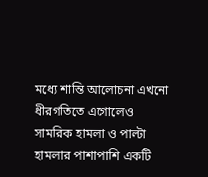মধ্যে শান্তি আলোচনা এখনো ধীরগতিতে এগোলেও সামরিক হামলা ও পাল্টা হামলার পাশাপাশি একটি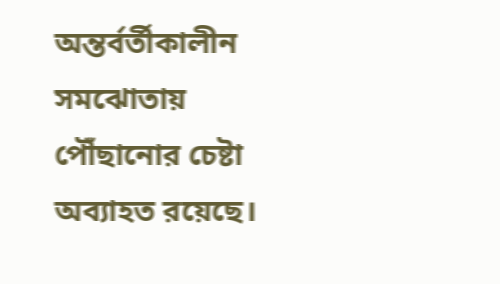অন্তর্বর্তীকালীন সমঝোতায় পৌঁছানোর চেষ্টা অব্যাহত রয়েছে।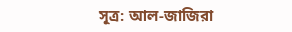সূত্র: আল-জাজিরা